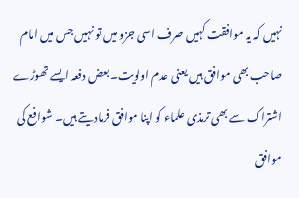نہیں کہ یہ موافقت کہیں صرف اسی جزو میں تو نہیں جس میں امام صاحب بھی موافق ہیں یعنی عدم اولویت۔ بعض دفعہ ایسے تھوڑے اشتراک سے بھی ترمذی علماء کو اپنا موافق فرمادیتے ہیں۔ شوافع کی موافق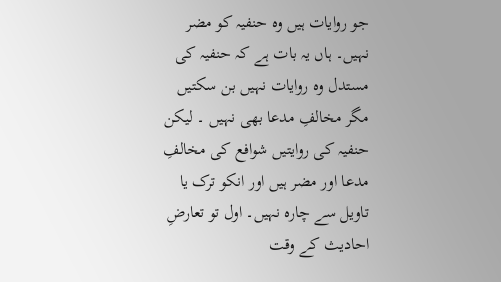جو روایات ہیں وہ حنفیہ کو مضر نہیں۔ ہاں یہ بات ہے کہ حنفیہ کی مستدل وہ روایات نہیں بن سکتیں مگر مخالفِ مدعا بھی نہیں ۔ لیکن حنفیہ کی روایتیں شوافع کی مخالفِ مدعا اور مضر ہیں اور انکو ترک یا تاویل سے چارہ نہیں۔ اول تو تعارضِ احادیث کے وقت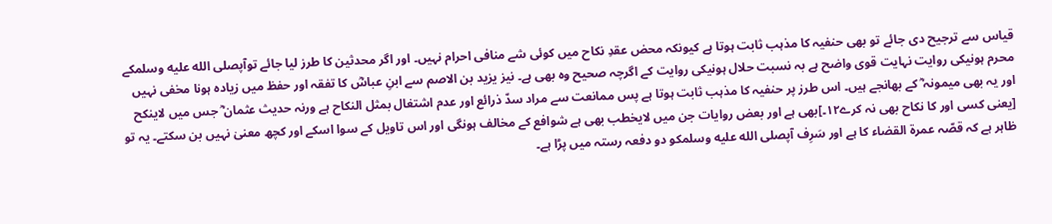قیاس سے ترجیح دی جائے تو بھی حنفیہ کا مذہب ثابت ہوتا ہے کیونکہ محض عقدِ نکاح میں کوئی شے منافی احرام نہیں۔ اور اگر محدثین کا طرز لیا جائے توآپصلى الله عليه وسلمکے محرم ہونیکی روایت نہایت قوی واضح ہے بہ نسبت حلال ہونیکی روایت کے اگرچہ صحیح وہ بھی ہے۔ نیز یزید بن الاصم سے ابنِ عباسؓ کا تفقہ اور حفظ میں زیادہ ہونا مخفی نہیں اور یہ بھی میمونہ ؓ کے بھانجے ہیں۔ اس طرز پر حنفیہ کا مذہب ثابت ہوتا ہے پس ممانعت سے مراد سدّ ذرائع اور عدم اشتغال بمثل النکاح ہے ورنہ حدیث عثمان ؓ جس میں لاینکح [یعنی کسی اور کا نکاح بھی نہ کرے۱۲۔]بھی ہے اور بعض روایات جن میں لایخطب بھی ہے شوافع کے مخالف ہونگی اور اس تاویل کے سوا اسکے اور کچھ معنیٰ نہیں بن سکتے۔ یہ تو ظاہر ہے کہ قصّہ عمرۃ القضاء کا ہے اور سَرِف آپصلى الله عليه وسلمکو دو دفعہ رستہ میں پڑا ہے۔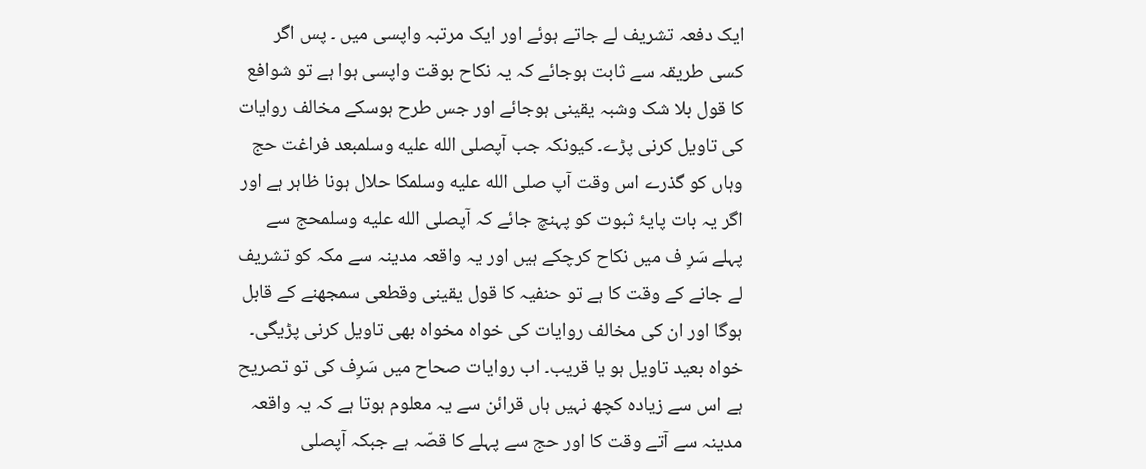ایک دفعہ تشریف لے جاتے ہوئے اور ایک مرتبہ واپسی میں ۔ پس اگر کسی طریقہ سے ثابت ہوجائے کہ یہ نکاح بوقت واپسی ہوا ہے تو شوافع کا قول بلا شک وشبہ یقینی ہوجائے اور جس طرح ہوسکے مخالف روایات کی تاویل کرنی پڑے۔ کیونکہ جب آپصلى الله عليه وسلمبعد فراغت حج وہاں کو گذرے اس وقت آپ صلى الله عليه وسلمکا حلال ہونا ظاہر ہے اور اگر یہ بات پایۂ ثبوت کو پہنچ جائے کہ آپصلى الله عليه وسلمحج سے پہلے سَرِ ف میں نکاح کرچکے ہیں اور یہ واقعہ مدینہ سے مکہ کو تشریف لے جانے کے وقت کا ہے تو حنفیہ کا قول یقینی وقطعی سمجھنے کے قابل ہوگا اور ان کی مخالف روایات کی خواہ مخواہ بھی تاویل کرنی پڑیگی۔ خواہ بعید تاویل ہو یا قریب۔ اب روایات صحاح میں سَرِف کی تو تصریح ہے اس سے زیادہ کچھ نہیں ہاں قرائن سے یہ معلوم ہوتا ہے کہ یہ واقعہ مدینہ سے آتے وقت کا اور حج سے پہلے کا قصّہ ہے جبکہ آپصلى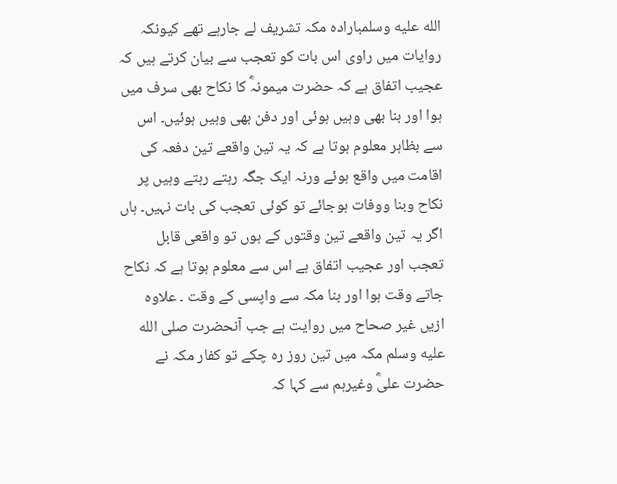الله عليه وسلمبارادہ مکہ تشریف لے جارہے تھے کیونکہ روایات میں راوی اس بات کو تعجب سے بیان کرتے ہیں کہ عجیب اتفاق ہے کہ حضرت میمونہؓ کا نکاح بھی سرف میں ہوا اور بنا بھی وہیں ہوئی اور دفن بھی وہیں ہوئیں۔ اس سے بظاہر معلوم ہوتا ہے کہ یہ تین واقعے تین دفعہ کی اقامت میں واقع ہوئے ورنہ ایک جگہ رہتے رہتے وہیں پر نکاح وبنا ووفات ہوجائے تو کوئی تعجب کی بات نہیں۔ ہاں اگر یہ تین واقعے تین وقتوں کے ہوں تو واقعی قابل تعجب اور عجیب اتفاق ہے اس سے معلوم ہوتا ہے کہ نکاح جاتے وقت ہوا اور بنا مکہ سے واپسی کے وقت ۔ علاوہ ازیں غیر صحاح میں روایت ہے جب آنحضرت صلى الله عليه وسلم مکہ میں تین روز رہ چکے تو کفار مکہ نے حضرت علیؓ وغیرہم سے کہا کہ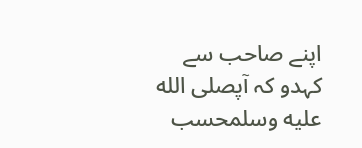اپنے صاحب سے کہدو کہ آپصلى الله عليه وسلمحسب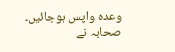وعدہ واپس ہوجائیں۔ صحابہ نے